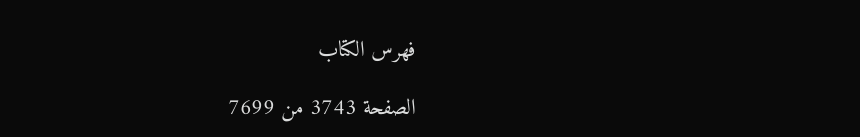فهرس الكتاب

الصفحة 3743 من 7699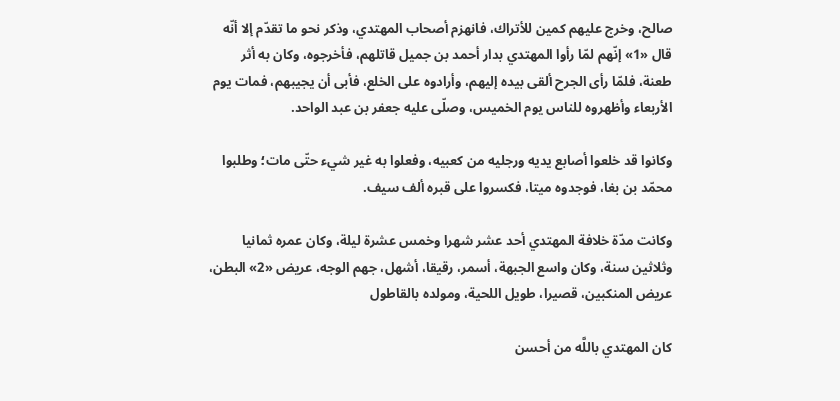صالح، وخرج عليهم كمين للأتراك، فانهزم أصحاب المهتدي، وذكر نحو ما تقدّم إلا أنّه قال «1» إنّهم لمّا رأوا المهتدي بدار أحمد بن جميل قاتلهم، فأخرجوه، وكان به أثر طعنة، فلمّا رأى الجرح ألقى بيده إليهم، وأرادوه على الخلع، فأبى أن يجيبهم، فمات يوم الأربعاء وأظهروه للناس يوم الخميس، وصلّى عليه جعفر بن عبد الواحد.

وكانوا قد خلعوا أصابع يديه ورجليه من كعبيه، وفعلوا به غير شيء حتّى مات؛ وطلبوا محمّد بن بغا، فوجدوه ميتا، فكسروا على قبره ألف سيف.

وكانت مدّة خلافة المهتدي أحد عشر شهرا وخمس عشرة ليلة، وكان عمره ثمانيا وثلاثين سنة، وكان واسع الجبهة، أسمر، رقيقا، أشهل، جهم الوجه، عريض «2» البطن، عريض المنكبين، قصيرا، طويل اللحية، ومولده بالقاطول

كان المهتدي باللَّه من أحسن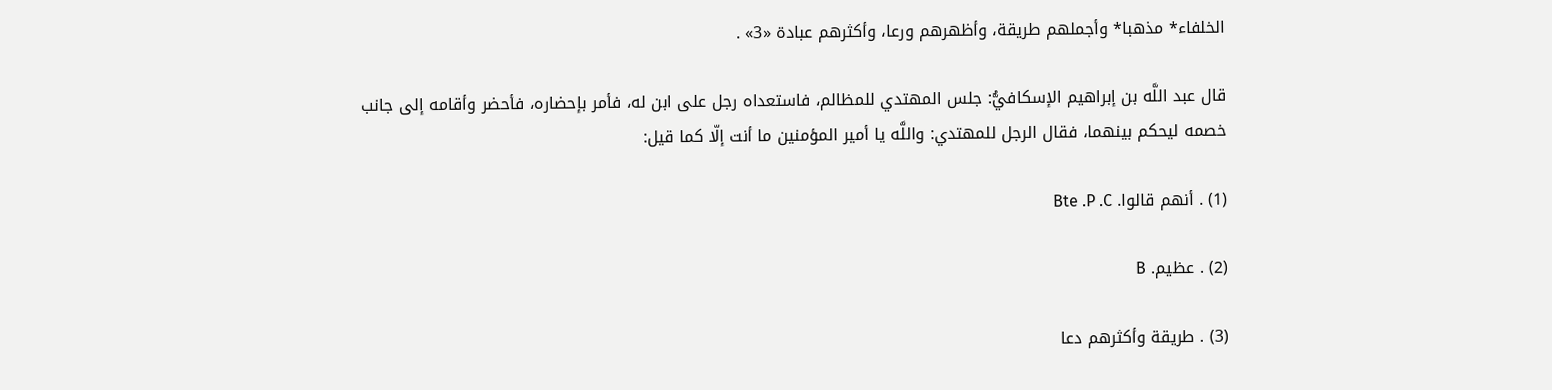الخلفاء* مذهبا* وأجملهم طريقة، وأظهرهم ورعا، وأكثرهم عبادة «3» .

قال عبد اللَّه بن إبراهيم الإسكافيُّ: جلس المهتدي للمظالم، فاستعداه رجل على ابن له، فأمر بإحضاره، فأحضر وأقامه إلى جانب خصمه ليحكم بينهما، فقال الرجل للمهتدي: واللَّه يا أمير المؤمنين ما أنت إلّا كما قيل:

(1) . أنهم قالوا. Bte .P .C

(2) . عظيم. B

(3) . طريقة وأكثرهم دعا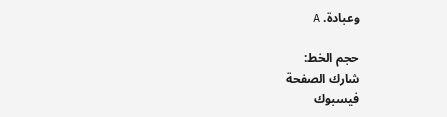وعبادة. A

حجم الخط:
شارك الصفحة
فيسبوك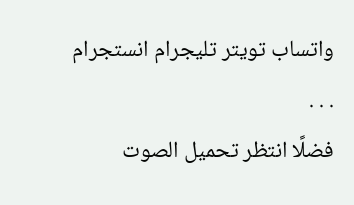واتساب تويتر تليجرام انستجرام
. . .
فضلًا انتظر تحميل الصوت